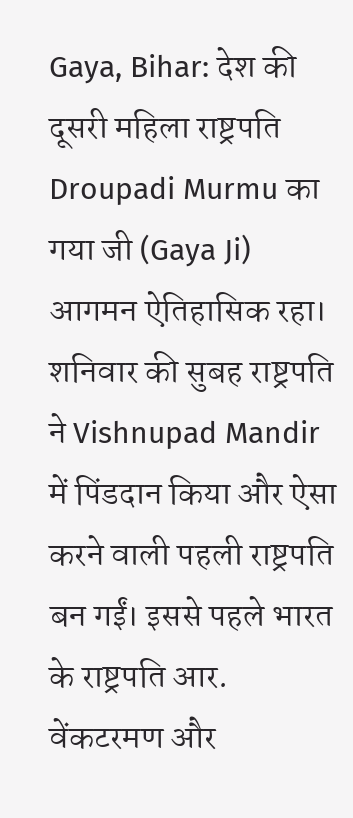Gaya, Bihar: देश की दूसरी महिला राष्ट्रपति Droupadi Murmu का गया जी (Gaya Ji) आगमन ऐतिहासिक रहा। शनिवार की सुबह राष्ट्रपति ने Vishnupad Mandir में पिंडदान किया और ऐसा करने वाली पहली राष्ट्रपति बन गईं। इससे पहले भारत के राष्ट्रपति आर. वेंकटरमण और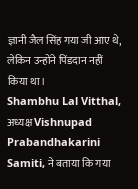ज्ञानी जैल सिंह गया जी आए थे, लेकिन उन्होंने पिंडदान नहीं किया था।
Shambhu Lal Vitthal, अध्यक्ष Vishnupad Prabandhakarini Samiti, ने बताया कि गया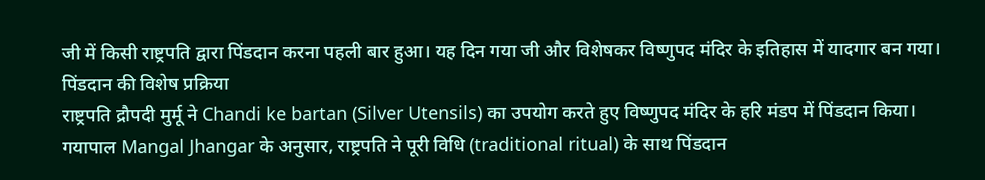जी में किसी राष्ट्रपति द्वारा पिंडदान करना पहली बार हुआ। यह दिन गया जी और विशेषकर विष्णुपद मंदिर के इतिहास में यादगार बन गया।
पिंडदान की विशेष प्रक्रिया
राष्ट्रपति द्रौपदी मुर्मू ने Chandi ke bartan (Silver Utensils) का उपयोग करते हुए विष्णुपद मंदिर के हरि मंडप में पिंडदान किया। गयापाल Mangal Jhangar के अनुसार, राष्ट्रपति ने पूरी विधि (traditional ritual) के साथ पिंडदान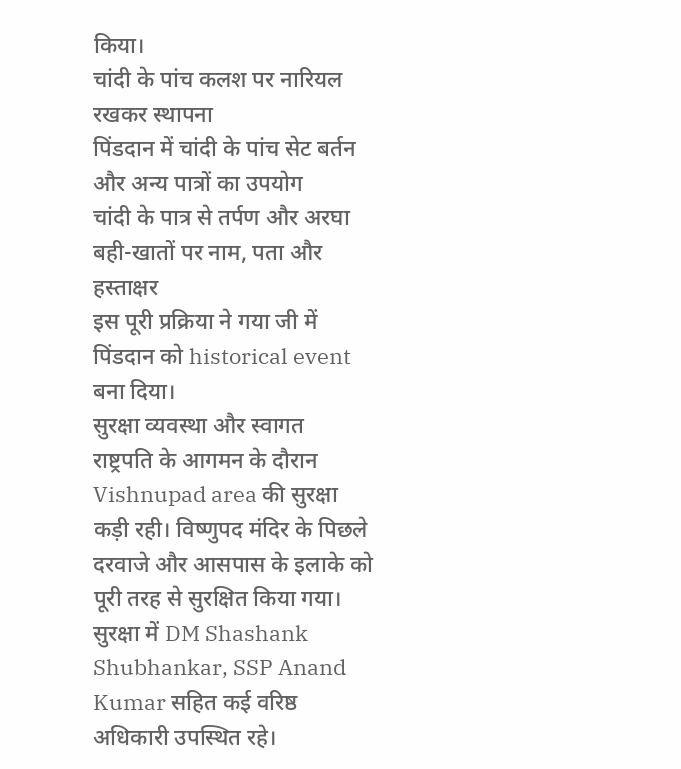किया।
चांदी के पांच कलश पर नारियल रखकर स्थापना
पिंडदान में चांदी के पांच सेट बर्तन और अन्य पात्रों का उपयोग
चांदी के पात्र से तर्पण और अरघा
बही-खातों पर नाम, पता और हस्ताक्षर
इस पूरी प्रक्रिया ने गया जी में पिंडदान को historical event बना दिया।
सुरक्षा व्यवस्था और स्वागत
राष्ट्रपति के आगमन के दौरान Vishnupad area की सुरक्षा कड़ी रही। विष्णुपद मंदिर के पिछले दरवाजे और आसपास के इलाके को पूरी तरह से सुरक्षित किया गया। सुरक्षा में DM Shashank Shubhankar, SSP Anand Kumar सहित कई वरिष्ठ अधिकारी उपस्थित रहे।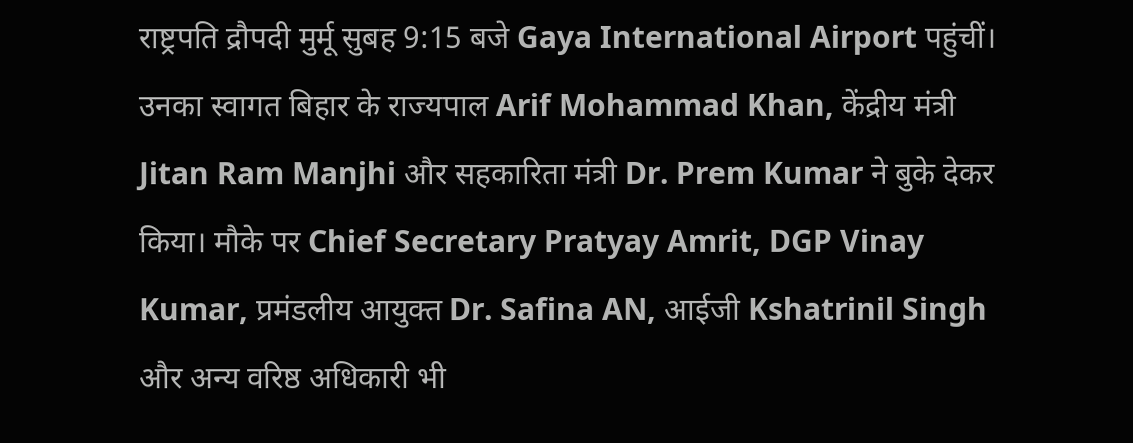राष्ट्रपति द्रौपदी मुर्मू सुबह 9:15 बजे Gaya International Airport पहुंचीं। उनका स्वागत बिहार के राज्यपाल Arif Mohammad Khan, केंद्रीय मंत्री Jitan Ram Manjhi और सहकारिता मंत्री Dr. Prem Kumar ने बुके देकर किया। मौके पर Chief Secretary Pratyay Amrit, DGP Vinay Kumar, प्रमंडलीय आयुक्त Dr. Safina AN, आईजी Kshatrinil Singh और अन्य वरिष्ठ अधिकारी भी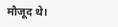मौजूद थे।